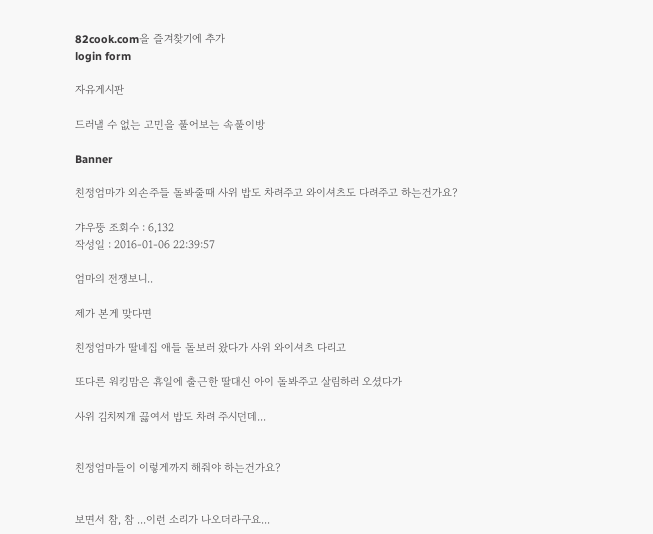82cook.com을 즐겨찾기에 추가
login form

자유게시판

드러낼 수 없는 고민을 풀어보는 속풀이방

Banner

친정엄마가 외손주들 돌봐줄때 사위 밥도 차려주고 와이셔츠도 다려주고 하는건가요?

갸우뚱 조회수 : 6,132
작성일 : 2016-01-06 22:39:57

엄마의 전쟁보니..

제가 본게 맞다면

친정엄마가 딸네집 애들 돌보러 왔다가 사위 와이셔츠 다리고

또다른 워킹맘은 휴일에 출근한 딸대신 아이 돌봐주고 살림하러 오셨다가

사위 김치찌개 끓여서 밥도 차려 주시던데...


친정엄마들이 이렇게까지 해줘야 하는건가요?


보면서 참, 참 ...이런 소리가 나오더라구요...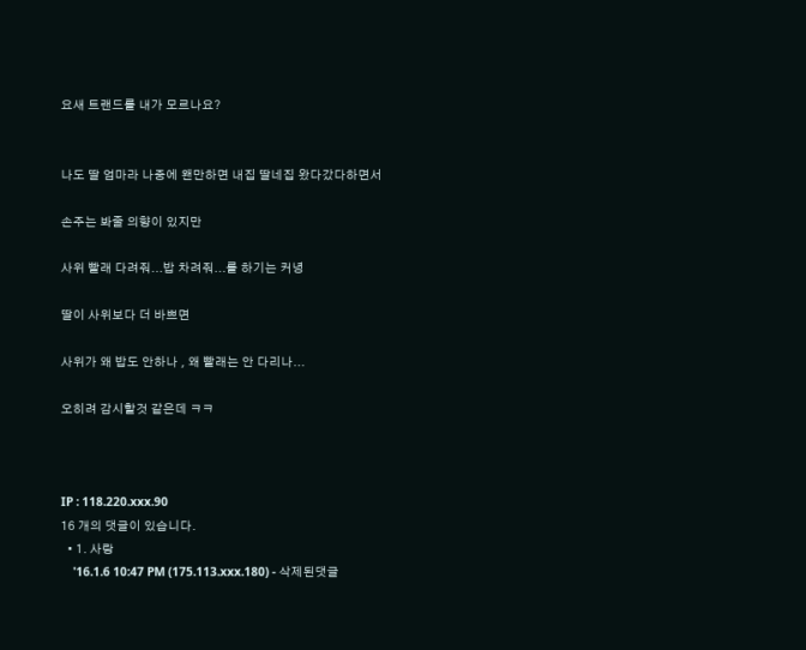요새 트랜드를 내가 모르나요?


나도 딸 엄마라 나중에 왠만하면 내집 딸네집 왔다갔다하면서

손주는 봐줄 의향이 있지만

사위 빨래 다려줘...밥 차려줘...를 하기는 커녕

딸이 사위보다 더 바쁘면

사위가 왜 밥도 안하나 , 왜 빨래는 안 다리나...

오히려 감시할것 같은데 ㅋㅋ



IP : 118.220.xxx.90
16 개의 댓글이 있습니다.
  • 1. 사랑
    '16.1.6 10:47 PM (175.113.xxx.180) - 삭제된댓글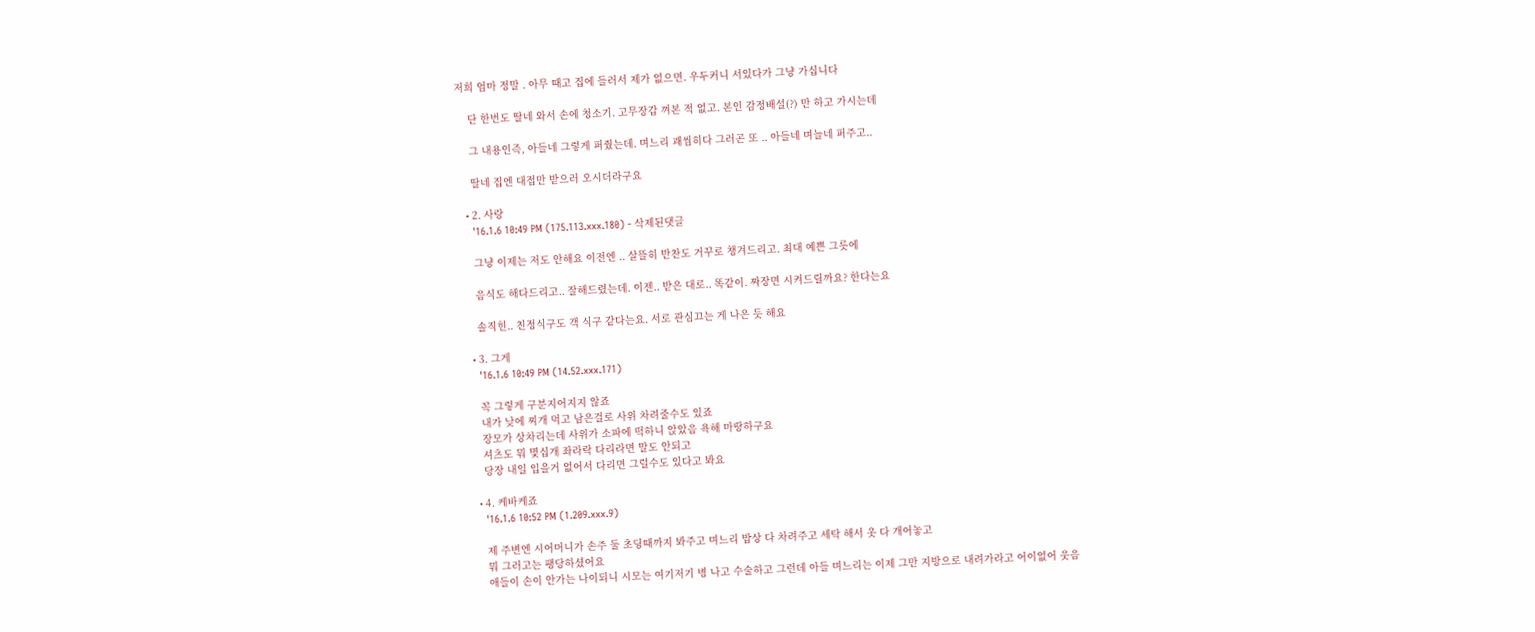저희 엄마 정말 . 아무 때고 집에 들러서 제가 없으면. 우두커니 서있다가 그냥 가십니다

    단 한번도 딸네 와서 손에 청소기. 고무장갑 껴본 적 없고. 본인 감정배설(?) 만 하고 가시는데

    그 내용인즉, 아들네 그렇게 퍼줬는데. 며느리 괘씸히다 그러곤 또 .. 아들네 며늘네 퍼주고..

    딸네 집엔 대접만 받으러 오시더라구요

  • 2. 사랑
    '16.1.6 10:49 PM (175.113.xxx.180) - 삭제된댓글

    그냥 이제는 저도 안해요 이전엔 .. 살뜰히 반찬도 거꾸로 챙겨드리고. 최대 예쁜 그릇에

    음식도 해다드리고.. 잘해드렸는데. 이젠.. 받은 대로.. 똑같이. 짜장면 시켜드릴까요? 한다는요

    솔직힌.. 친정식구도 객 식구 같다는요. 서로 관심끄는 게 나은 듯 해요

  • 3. 그게
    '16.1.6 10:49 PM (14.52.xxx.171)

    꼭 그렇게 구분지어지지 않죠
    내가 낮에 찌개 먹고 남은걸로 사위 차려줄수도 있죠
    장모가 상차리는데 사위가 소파에 떡하니 앉았음 욕해 마땅하구요
    셔츠도 뭐 몇십개 좌라락 다리라면 말도 안되고
    당장 내일 입을거 없어서 다리면 그럴수도 있다고 봐요

  • 4. 케바케죠
    '16.1.6 10:52 PM (1.209.xxx.9)

    제 주변엔 시어머니가 손주 둘 초딩때까지 봐주고 며느리 밥상 다 차려주고 세탁 해서 옷 다 개어놓고
    뭐 그러고는 팽당하셨어요
    애들이 손이 안가는 나이되니 시모는 여기저기 병 나고 수술하고 그런데 아들 며느리는 이제 그만 지방으로 내려가라고 어이없어 웃음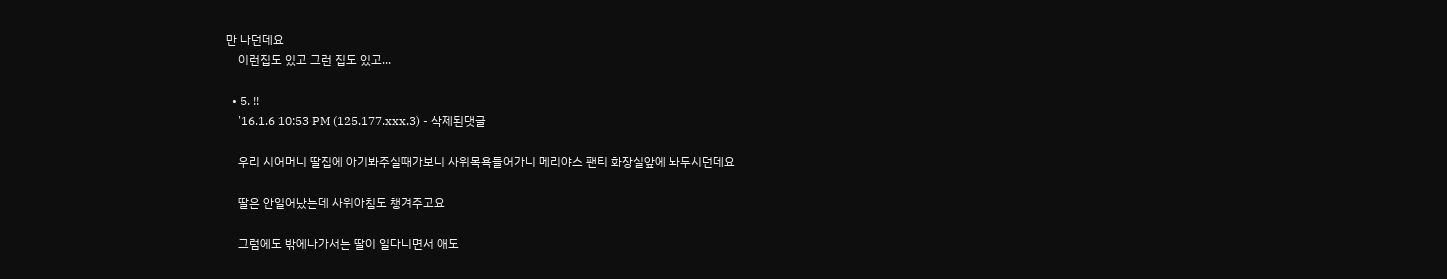만 나던데요
    이런집도 있고 그런 집도 있고...

  • 5. !!
    '16.1.6 10:53 PM (125.177.xxx.3) - 삭제된댓글

    우리 시어머니 딸집에 아기봐주실때가보니 사위목욕들어가니 메리야스 팬티 화장실앞에 놔두시던데요

    딸은 안일어났는데 사위아침도 챙겨주고요

    그럼에도 밖에나가서는 딸이 일다니면서 애도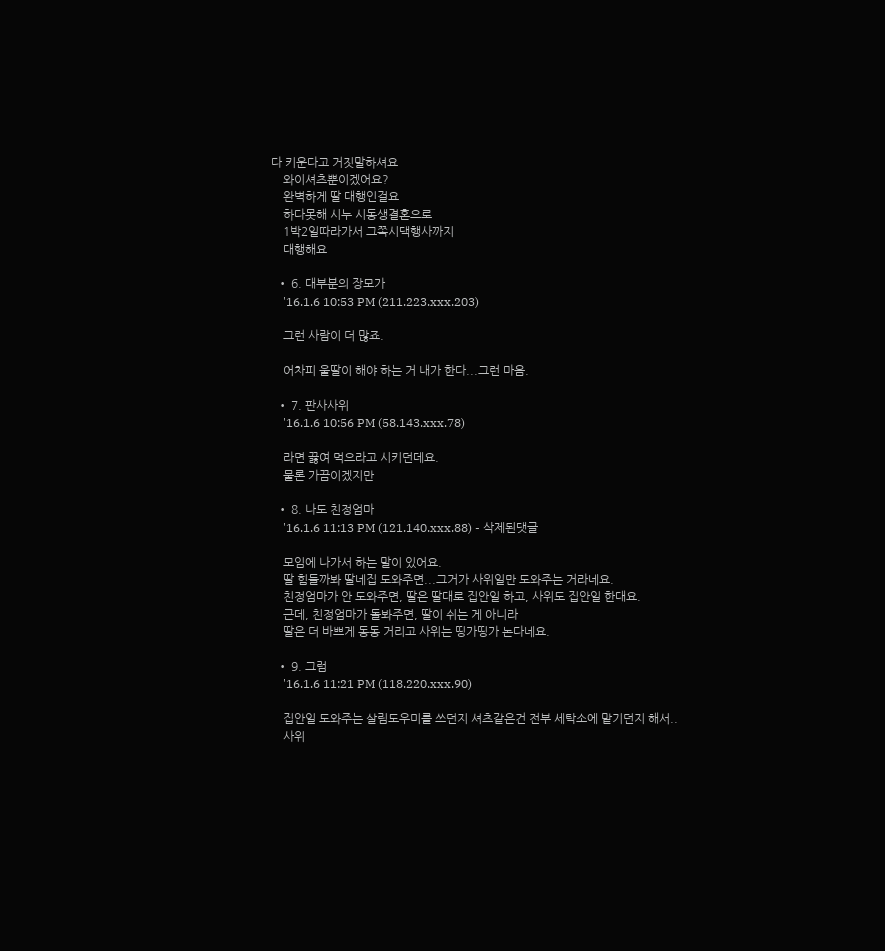다 키운다고 거짓말하셔요
    와이셔츠뿐이겠어요?
    완벽하게 딸 대행인걸요
    하다못해 시누 시동생결혼으로
    1박2일따라가서 그쪽시댁행사까지
    대행해요

  • 6. 대부분의 장모가
    '16.1.6 10:53 PM (211.223.xxx.203)

    그런 사람이 더 많죠.

    어차피 울딸이 해야 하는 거 내가 한다...그런 마음.

  • 7. 판사사위
    '16.1.6 10:56 PM (58.143.xxx.78)

    라면 끓여 먹으라고 시키던데요.
    물론 가끔이겠지만

  • 8. 나도 친정엄마
    '16.1.6 11:13 PM (121.140.xxx.88) - 삭제된댓글

    모임에 나가서 하는 말이 있어요.
    딸 힘들까봐 딸네집 도와주면...그거가 사위일만 도와주는 거라네요.
    친정엄마가 안 도와주면, 딸은 딸대로 집안일 하고, 사위도 집안일 한대요.
    근데, 친정엄마가 돌봐주면, 딸이 쉬는 게 아니라
    딸은 더 바쁘게 동동 거리고 사위는 띵가띵가 논다네요.

  • 9. 그럼
    '16.1.6 11:21 PM (118.220.xxx.90)

    집안일 도와주는 살림도우미를 쓰던지 셔츠같은건 전부 세탁소에 맡기던지 해서..
    사위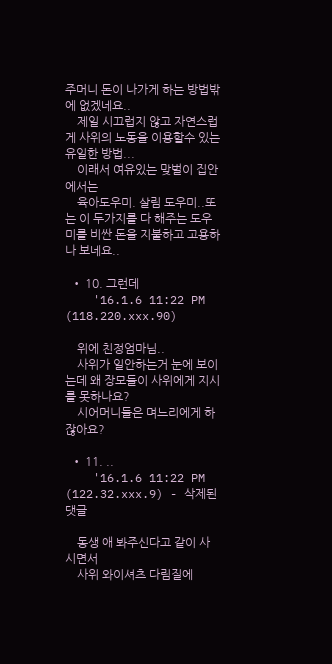주머니 돈이 나가게 하는 방법밖에 없겠네요..
    제일 시끄럽지 않고 자연스럽게 사위의 노동을 이용할수 있는 유일한 방법...
    이래서 여유있는 맞벌이 집안에서는
    육아도우미. 살림 도우미..또는 이 두가지를 다 해주는 도우미를 비싼 돈을 지불하고 고용하나 보네요..

  • 10. 그런데
    '16.1.6 11:22 PM (118.220.xxx.90)

    위에 친정엄마님..
    사위가 일안하는거 눈에 보이는데 왜 장모들이 사위에게 지시를 못하나요?
    시어머니들은 며느리에게 하잖아요?

  • 11. ..
    '16.1.6 11:22 PM (122.32.xxx.9) - 삭제된댓글

    동생 애 봐주신다고 같이 사시면서
    사위 와이셔츠 다림질에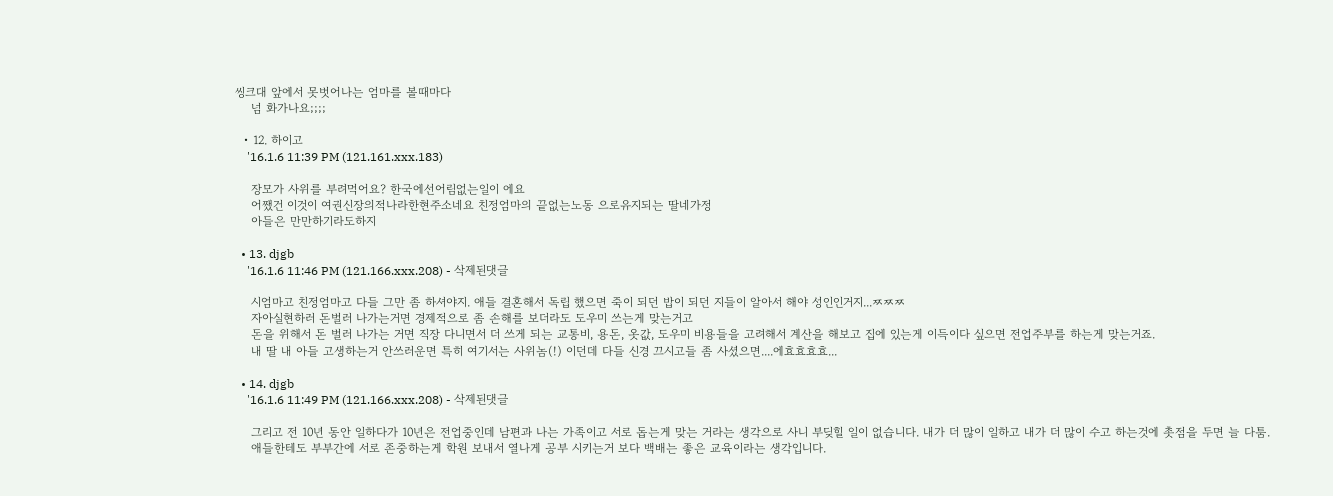씽크대 앞에서 못벗어나는 엄마를 볼때마다
    넘 화가나요;;;;

  • 12. 하이고
    '16.1.6 11:39 PM (121.161.xxx.183)

    장모가 사위를 부려먹어요? 한국에선어림없는일이 에요
    어쨌건 이것이 여권신장의적나라한현주소네요 친정엄마의 끝없는노동 으로유지되는 딸네가정
    아들은 만만하기라도하지

  • 13. djgb
    '16.1.6 11:46 PM (121.166.xxx.208) - 삭제된댓글

    시엄마고 친정엄마고 다들 그만 좀 하셔야지. 애들 결혼해서 독립 했으면 죽이 되던 밥이 되던 지들이 알아서 해야 성인인거지...ㅉㅉㅉ
    자아실현하러 돈벌러 나가는거면 경제적으로 좀 손해를 보더라도 도우미 쓰는게 맞는거고
    돈을 위해서 돈 벌러 나가는 거면 직장 다니면서 더 쓰게 되는 교통비, 용돈, 옷값, 도우미 비용들을 고려해서 계산을 해보고 집에 있는게 이득이다 싶으면 전업주부를 하는게 맞는거죠.
    내 딸 내 아들 고생하는거 안쓰러운면 특히 여기서는 사위놈(!) 이던데 다들 신경 끄시고들 좀 사셨으면....에효효효효...

  • 14. djgb
    '16.1.6 11:49 PM (121.166.xxx.208) - 삭제된댓글

    그리고 전 10년 동안 일하다가 10년은 전업중인데 남편과 나는 가족이고 서로 돕는게 맞는 거라는 생각으로 사니 부딪힐 일이 없습니다. 내가 더 많이 일하고 내가 더 많이 수고 하는것에 촛점을 두면 늘 다툼.
    애들한테도 부부간에 서로 존중하는게 학원 보내서 열나게 공부 시키는거 보다 백배는 좋은 교육이라는 생각입니다.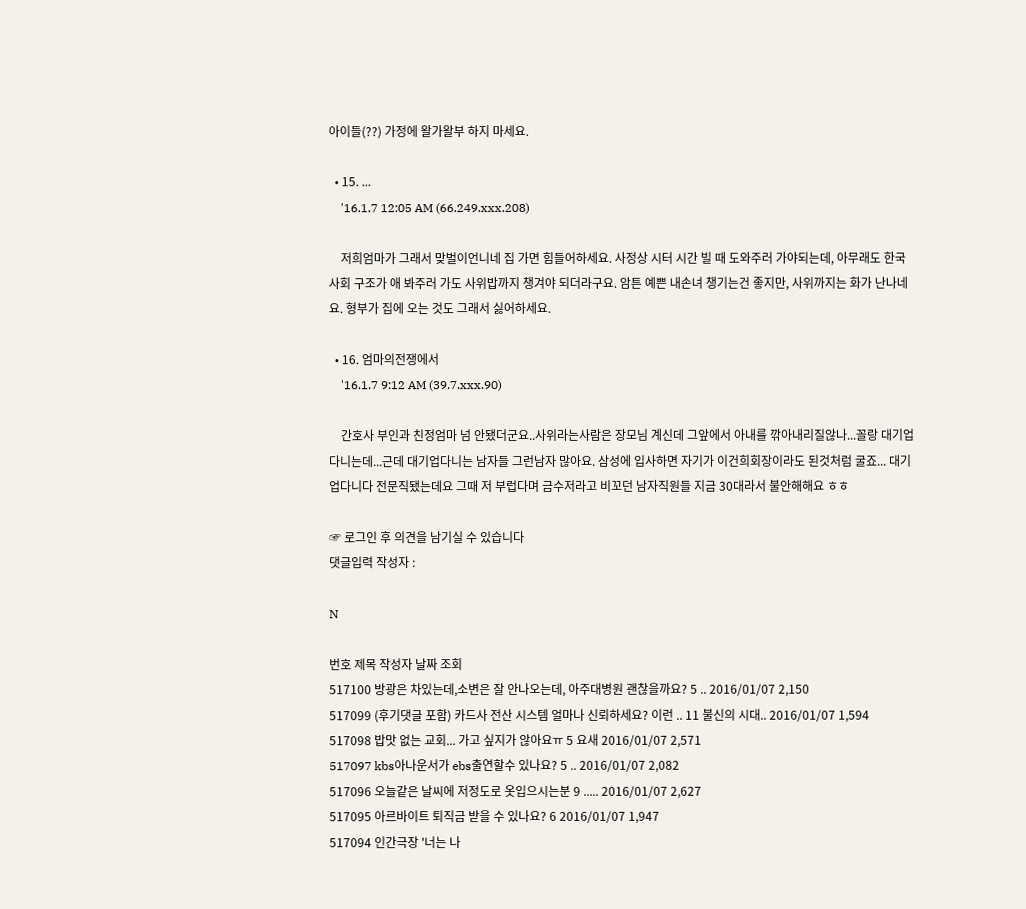아이들(??) 가정에 왈가왈부 하지 마세요.

  • 15. ...
    '16.1.7 12:05 AM (66.249.xxx.208)

    저희엄마가 그래서 맞벌이언니네 집 가면 힘들어하세요. 사정상 시터 시간 빌 때 도와주러 가야되는데, 아무래도 한국사회 구조가 애 봐주러 가도 사위밥까지 챙겨야 되더라구요. 암튼 예쁜 내손녀 챙기는건 좋지만, 사위까지는 화가 난나네요. 형부가 집에 오는 것도 그래서 싫어하세요.

  • 16. 엄마의전쟁에서
    '16.1.7 9:12 AM (39.7.xxx.90)

    간호사 부인과 친정엄마 넘 안됐더군요..사위라는사람은 장모님 계신데 그앞에서 아내를 깎아내리질않나...꼴랑 대기업다니는데...근데 대기업다니는 남자들 그런남자 많아요. 삼성에 입사하면 자기가 이건희회장이라도 된것처럼 굴죠... 대기업다니다 전문직됐는데요 그때 저 부럽다며 금수저라고 비꼬던 남자직원들 지금 30대라서 불안해해요 ㅎㅎ

☞ 로그인 후 의견을 남기실 수 있습니다
댓글입력 작성자 :

N

번호 제목 작성자 날짜 조회
517100 방광은 차있는데,소변은 잘 안나오는데, 아주대병원 괜찮을까요? 5 .. 2016/01/07 2,150
517099 (후기댓글 포함) 카드사 전산 시스템 얼마나 신뢰하세요? 이런 .. 11 불신의 시대.. 2016/01/07 1,594
517098 밥맛 없는 교회... 가고 싶지가 않아요ㅠ 5 요새 2016/01/07 2,571
517097 kbs아나운서가 ebs출연할수 있나요? 5 .. 2016/01/07 2,082
517096 오늘같은 날씨에 저정도로 옷입으시는분 9 ..... 2016/01/07 2,627
517095 아르바이트 퇴직금 받을 수 있나요? 6 2016/01/07 1,947
517094 인간극장 '너는 나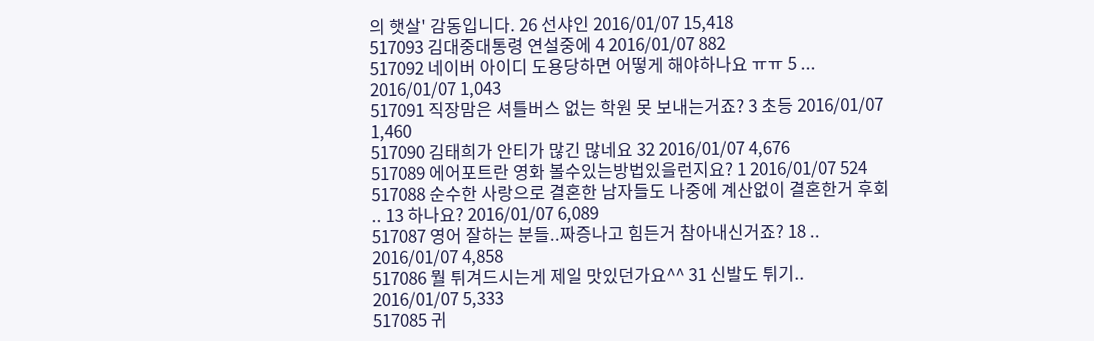의 햇살' 감동입니다. 26 선샤인 2016/01/07 15,418
517093 김대중대통령 연설중에 4 2016/01/07 882
517092 네이버 아이디 도용당하면 어떻게 해야하나요 ㅠㅠ 5 ... 2016/01/07 1,043
517091 직장맘은 셔틀버스 없는 학원 못 보내는거죠? 3 초등 2016/01/07 1,460
517090 김태희가 안티가 많긴 많네요 32 2016/01/07 4,676
517089 에어포트란 영화 볼수있는방법있을런지요? 1 2016/01/07 524
517088 순수한 사랑으로 결혼한 남자들도 나중에 계산없이 결혼한거 후회 .. 13 하나요? 2016/01/07 6,089
517087 영어 잘하는 분들..짜증나고 힘든거 참아내신거죠? 18 .. 2016/01/07 4,858
517086 뭘 튀겨드시는게 제일 맛있던가요^^ 31 신발도 튀기.. 2016/01/07 5,333
517085 귀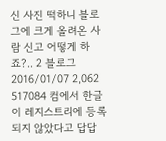신 사진 떡하니 블로그에 크게 올려온 사람 신고 어떻게 하죠?.. 2 블로그 2016/01/07 2,062
517084 컴에서 한글이 레지스트리에 등록되지 않았다고 답답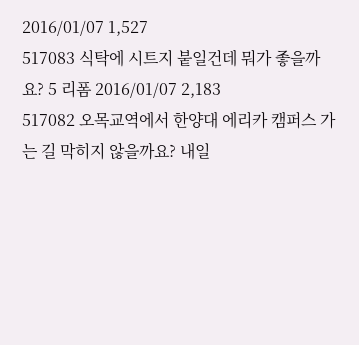2016/01/07 1,527
517083 식탁에 시트지 붙일건데 뭐가 좋을까요? 5 리폼 2016/01/07 2,183
517082 오목교역에서 한양대 에리카 캠퍼스 가는 길 막히지 않을까요? 내일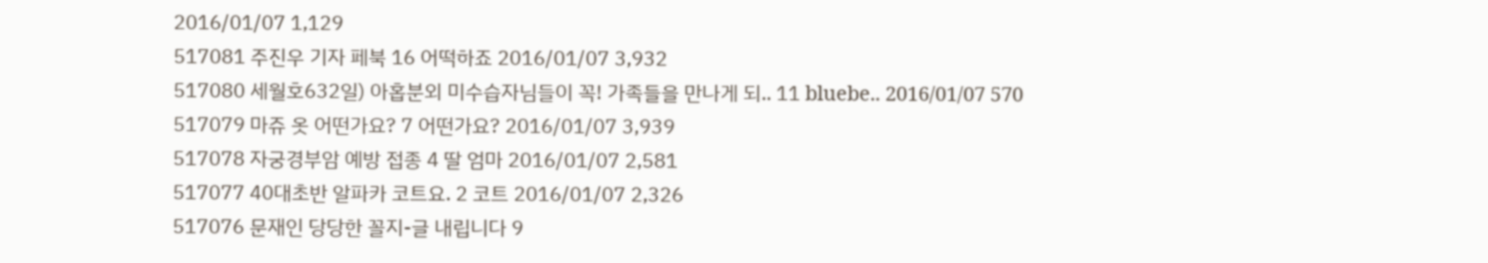2016/01/07 1,129
517081 주진우 기자 페북 16 어떡하죠 2016/01/07 3,932
517080 세월호632일) 아홉분외 미수습자님들이 꼭! 가족들을 만나게 되.. 11 bluebe.. 2016/01/07 570
517079 마쥬 옷 어떤가요? 7 어떤가요? 2016/01/07 3,939
517078 자궁경부암 예방 접종 4 딸 엄마 2016/01/07 2,581
517077 40대초반 알파카 코트요. 2 코트 2016/01/07 2,326
517076 문재인 당당한 꼴지-글 내립니다 9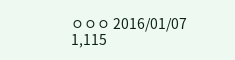ㅇㅇㅇ 2016/01/07 1,115